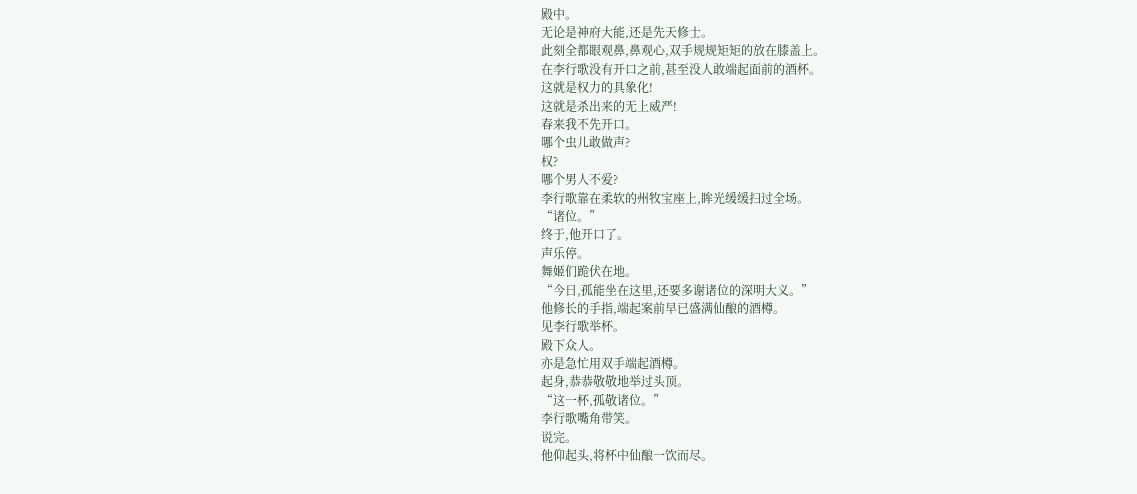殿中。
无论是神府大能,还是先天修士。
此刻全都眼观鼻,鼻观心,双手规规矩矩的放在膝盖上。
在李行歌没有开口之前,甚至没人敢端起面前的酒杯。
这就是权力的具象化!
这就是杀出来的无上威严!
春来我不先开口。
哪个虫儿敢做声?
权?
哪个男人不爱?
李行歌靠在柔软的州牧宝座上,眸光缓缓扫过全场。
“诸位。”
终于,他开口了。
声乐停。
舞姬们跪伏在地。
“今日,孤能坐在这里,还要多谢诸位的深明大义。”
他修长的手指,端起案前早已盛满仙酿的酒樽。
见李行歌举杯。
殿下众人。
亦是急忙用双手端起酒樽。
起身,恭恭敬敬地举过头顶。
“这一杯,孤敬诸位。”
李行歌嘴角带笑。
说完。
他仰起头,将杯中仙酿一饮而尽。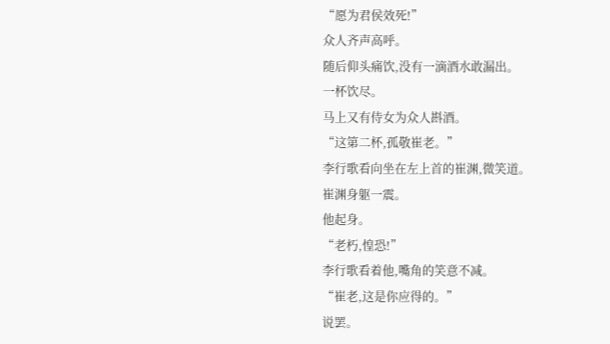“愿为君侯效死!”
众人齐声高呼。
随后仰头痛饮,没有一滴酒水敢漏出。
一杯饮尽。
马上又有侍女为众人斟酒。
“这第二杯,孤敬崔老。”
李行歌看向坐在左上首的崔渊,微笑道。
崔渊身躯一震。
他起身。
“老朽,惶恐!”
李行歌看着他,嘴角的笑意不减。
“崔老,这是你应得的。”
说罢。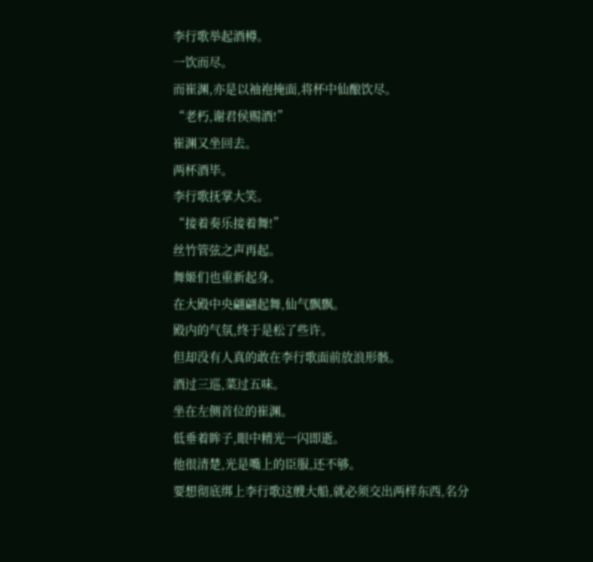李行歌举起酒樽。
一饮而尽。
而崔渊,亦是以袖袍掩面,将杯中仙酿饮尽。
“老朽,谢君侯赐酒!”
崔渊又坐回去。
两杯酒毕。
李行歌抚掌大笑。
“接着奏乐接着舞!”
丝竹管弦之声再起。
舞姬们也重新起身。
在大殿中央翩翩起舞,仙气飘飘。
殿内的气氛,终于是松了些许。
但却没有人真的敢在李行歌面前放浪形骸。
酒过三巡,菜过五味。
坐在左侧首位的崔渊。
低垂着眸子,眼中精光一闪即逝。
他很清楚,光是嘴上的臣服,还不够。
要想彻底绑上李行歌这艘大船,就必须交出两样东西,名分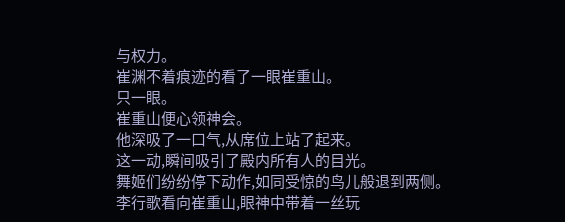与权力。
崔渊不着痕迹的看了一眼崔重山。
只一眼。
崔重山便心领神会。
他深吸了一口气,从席位上站了起来。
这一动,瞬间吸引了殿内所有人的目光。
舞姬们纷纷停下动作,如同受惊的鸟儿般退到两侧。
李行歌看向崔重山,眼神中带着一丝玩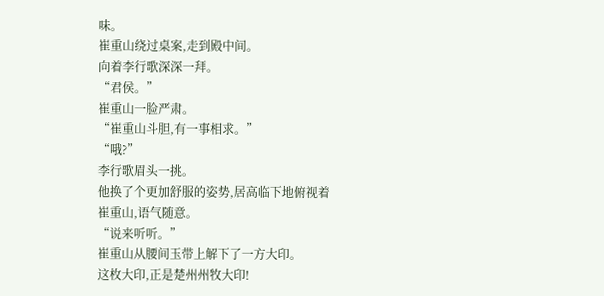味。
崔重山绕过桌案,走到殿中间。
向着李行歌深深一拜。
“君侯。”
崔重山一脸严肃。
“崔重山斗胆,有一事相求。”
“哦?”
李行歌眉头一挑。
他换了个更加舒服的姿势,居高临下地俯视着崔重山,语气随意。
“说来听听。”
崔重山从腰间玉带上解下了一方大印。
这枚大印,正是楚州州牧大印!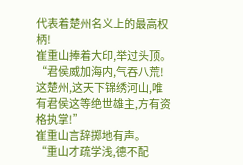代表着楚州名义上的最高权柄!
崔重山捧着大印,举过头顶。
“君侯威加海内,气吞八荒!这楚州,这天下锦绣河山,唯有君侯这等绝世雄主,方有资格执掌!”
崔重山言辞掷地有声。
“重山才疏学浅,德不配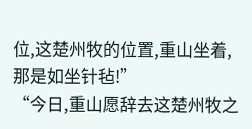位,这楚州牧的位置,重山坐着,那是如坐针毡!”
“今日,重山愿辞去这楚州牧之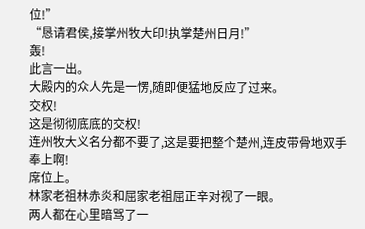位!”
“恳请君侯,接掌州牧大印!执掌楚州日月!”
轰!
此言一出。
大殿内的众人先是一愣,随即便猛地反应了过来。
交权!
这是彻彻底底的交权!
连州牧大义名分都不要了,这是要把整个楚州,连皮带骨地双手奉上啊!
席位上。
林家老祖林赤炎和屈家老祖屈正辛对视了一眼。
两人都在心里暗骂了一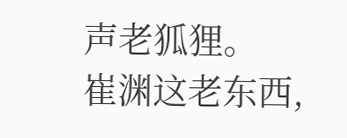声老狐狸。
崔渊这老东西,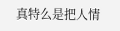真特么是把人情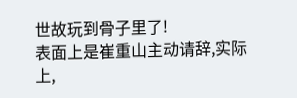世故玩到骨子里了!
表面上是崔重山主动请辞,实际上,